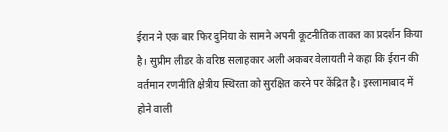ईरान ने एक बार फिर दुनिया के सामने अपनी कूटनीतिक ताकत का प्रदर्शन किया है। सुप्रीम लीडर के वरिष्ठ सलाहकार अली अकबर वेलायती ने कहा कि ईरान की वर्तमान रणनीति क्षेत्रीय स्थिरता को सुरक्षित करने पर केंद्रित है। इस्लामाबाद में होने वाली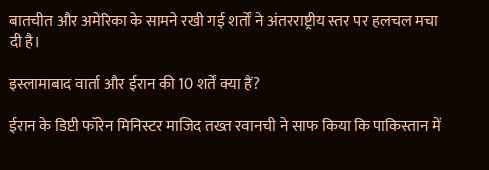बातचीत और अमेरिका के सामने रखी गई शर्तों ने अंतरराष्ट्रीय स्तर पर हलचल मचा दी है।

इस्लामाबाद वार्ता और ईरान की 10 शर्तें क्या हैं?

ईरान के डिप्टी फॉरेन मिनिस्टर माजिद तख्त रवानची ने साफ किया कि पाकिस्तान में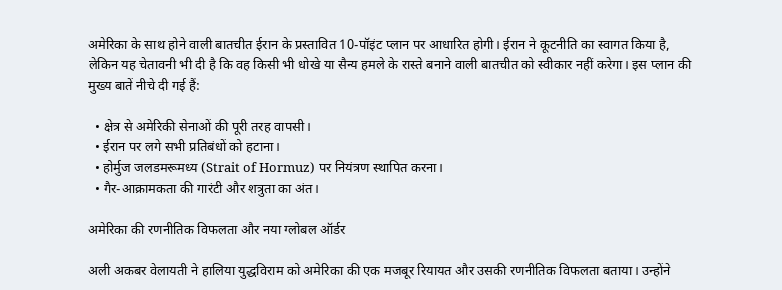अमेरिका के साथ होने वाली बातचीत ईरान के प्रस्तावित 10-पॉइंट प्लान पर आधारित होगी। ईरान ने कूटनीति का स्वागत किया है, लेकिन यह चेतावनी भी दी है कि वह किसी भी धोखे या सैन्य हमले के रास्ते बनाने वाली बातचीत को स्वीकार नहीं करेगा। इस प्लान की मुख्य बातें नीचे दी गई हैं:

  • क्षेत्र से अमेरिकी सेनाओं की पूरी तरह वापसी।
  • ईरान पर लगे सभी प्रतिबंधों को हटाना।
  • होर्मुज जलडमरूमध्य (Strait of Hormuz) पर नियंत्रण स्थापित करना।
  • गैर-आक्रामकता की गारंटी और शत्रुता का अंत।

अमेरिका की रणनीतिक विफलता और नया ग्लोबल ऑर्डर

अली अकबर वेलायती ने हालिया युद्धविराम को अमेरिका की एक मजबूर रियायत और उसकी रणनीतिक विफलता बताया। उन्होंने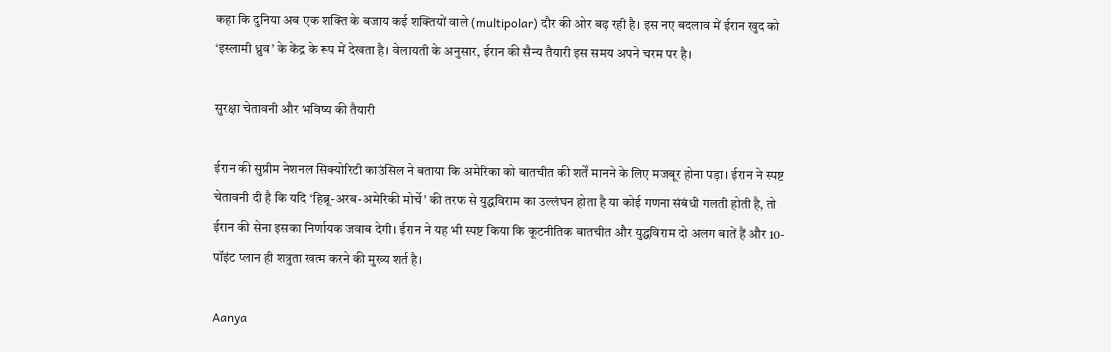कहा कि दुनिया अब एक शक्ति के बजाय कई शक्तियों वाले (multipolar) दौर की ओर बढ़ रही है। इस नए बदलाव में ईरान खुद को ‘इस्लामी ध्रुव’ के केंद्र के रूप में देखता है। वेलायती के अनुसार, ईरान की सैन्य तैयारी इस समय अपने चरम पर है।

सुरक्षा चेतावनी और भविष्य की तैयारी

ईरान की सुप्रीम नेशनल सिक्योरिटी काउंसिल ने बताया कि अमेरिका को बातचीत की शर्तें मानने के लिए मजबूर होना पड़ा। ईरान ने स्पष्ट चेतावनी दी है कि यदि ‘हिब्रू-अरब-अमेरिकी मोर्चे’ की तरफ से युद्धविराम का उल्लंघन होता है या कोई गणना संबंधी गलती होती है, तो ईरान की सेना इसका निर्णायक जवाब देगी। ईरान ने यह भी स्पष्ट किया कि कूटनीतिक बातचीत और युद्धविराम दो अलग बातें हैं और 10-पॉइंट प्लान ही शत्रुता खत्म करने की मुख्य शर्त है।

Aanya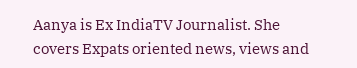Aanya is Ex IndiaTV Journalist. She covers Expats oriented news, views and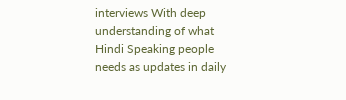interviews With deep understanding of what Hindi Speaking people needs as updates in daily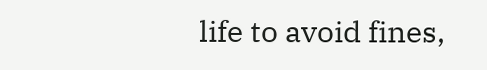life to avoid fines,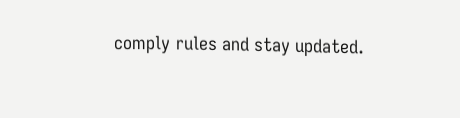comply rules and stay updated.